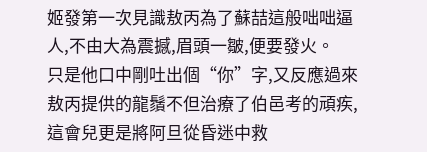姬發第一次見識敖丙為了蘇喆這般咄咄逼人,不由大為震撼,眉頭一皺,便要發火。
只是他口中剛吐出個“你”字,又反應過來敖丙提供的龍鬚不但治療了伯邑考的頑疾,這會兒更是將阿旦從昏迷中救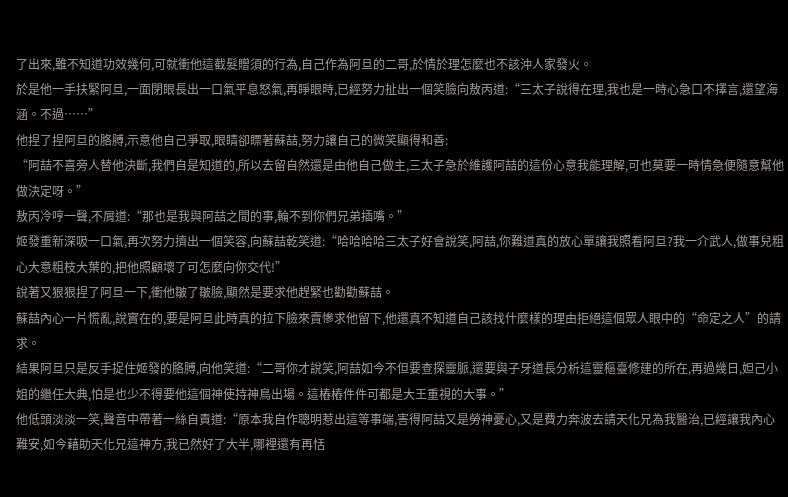了出來,雖不知道功效幾何,可就衝他這截髮贈須的行為,自己作為阿旦的二哥,於情於理怎麼也不該沖人家發火。
於是他一手扶緊阿旦,一面閉眼長出一口氣平息怒氣,再睜眼時,已經努力扯出一個笑臉向敖丙道:“三太子說得在理,我也是一時心急口不擇言,還望海涵。不過……”
他捏了捏阿旦的胳膊,示意他自己爭取,眼睛卻瞟著蘇喆,努力讓自己的微笑顯得和善:
“阿喆不喜旁人替他決斷,我們自是知道的,所以去留自然還是由他自己做主,三太子急於維護阿喆的這份心意我能理解,可也莫要一時情急便隨意幫他做決定呀。”
敖丙冷哼一聲,不屑道:“那也是我與阿喆之間的事,輪不到你們兄弟插嘴。”
姬發重新深吸一口氣,再次努力擠出一個笑容,向蘇喆乾笑道:“哈哈哈哈三太子好會說笑,阿喆,你難道真的放心單讓我照看阿旦?我一介武人,做事兒粗心大意粗枝大葉的,把他照顧壞了可怎麼向你交代!”
說著又狠狠捏了阿旦一下,衝他皺了皺臉,顯然是要求他趕緊也勸勸蘇喆。
蘇喆內心一片慌亂,說實在的,要是阿旦此時真的拉下臉來賣慘求他留下,他還真不知道自己該找什麼樣的理由拒絕這個眾人眼中的“命定之人”的請求。
結果阿旦只是反手捉住姬發的胳膊,向他笑道:“二哥你才說笑,阿喆如今不但要查探靈脈,還要與子牙道長分析這靈樞臺修建的所在,再過幾日,妲己小姐的繼任大典,怕是也少不得要他這個神使持神鳥出場。這樁樁件件可都是大王重視的大事。”
他低頭淡淡一笑,聲音中帶著一絲自責道:“原本我自作聰明惹出這等事端,害得阿喆又是勞神憂心,又是費力奔波去請天化兄為我醫治,已經讓我內心難安,如今藉助天化兄這神方,我已然好了大半,哪裡還有再恬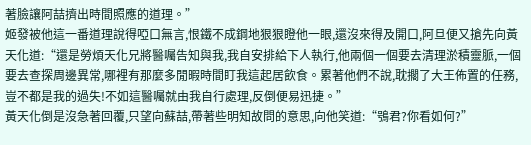著臉讓阿喆擠出時間照應的道理。”
姬發被他這一番道理說得啞口無言,恨鐵不成鋼地狠狠瞪他一眼,還沒來得及開口,阿旦便又搶先向黃天化道:“還是勞煩天化兄將醫囑告知與我,我自安排給下人執行,他兩個一個要去清理淤積靈脈,一個要去查探周邊異常,哪裡有那麼多閒暇時間盯我這起居飲食。累著他們不說,耽擱了大王佈置的任務,豈不都是我的過失!不如這醫囑就由我自行處理,反倒便易迅捷。”
黃天化倒是沒急著回覆,只望向蘇喆,帶著些明知故問的意思,向他笑道:“鴞君?你看如何?”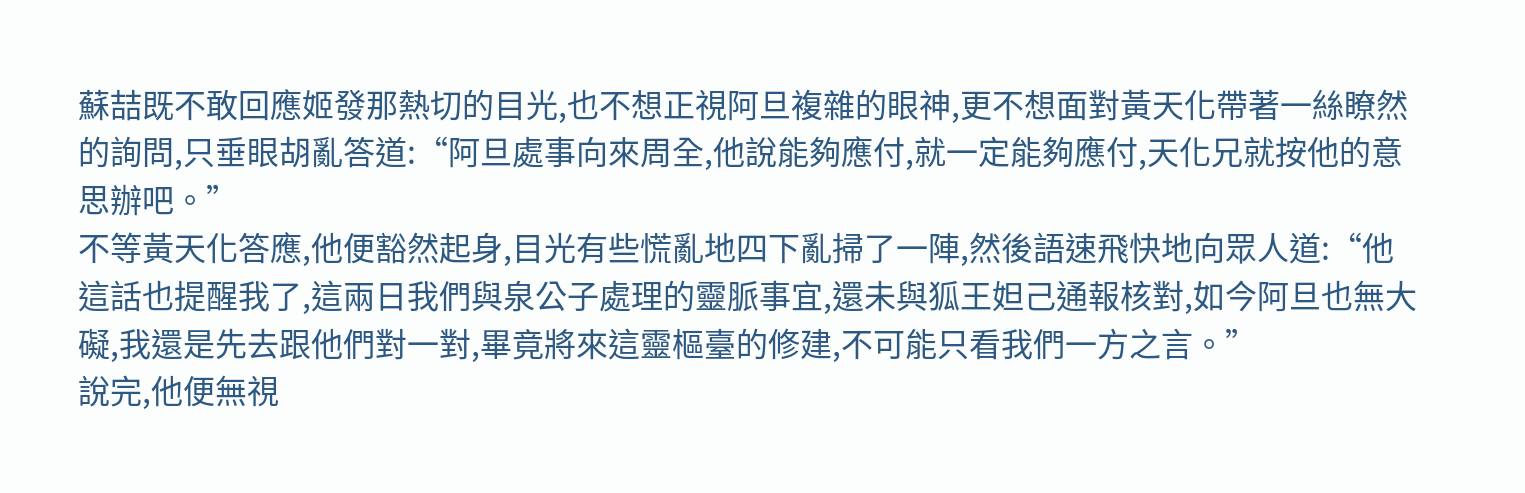蘇喆既不敢回應姬發那熱切的目光,也不想正視阿旦複雜的眼神,更不想面對黃天化帶著一絲瞭然的詢問,只垂眼胡亂答道:“阿旦處事向來周全,他說能夠應付,就一定能夠應付,天化兄就按他的意思辦吧。”
不等黃天化答應,他便豁然起身,目光有些慌亂地四下亂掃了一陣,然後語速飛快地向眾人道:“他這話也提醒我了,這兩日我們與泉公子處理的靈脈事宜,還未與狐王妲己通報核對,如今阿旦也無大礙,我還是先去跟他們對一對,畢竟將來這靈樞臺的修建,不可能只看我們一方之言。”
說完,他便無視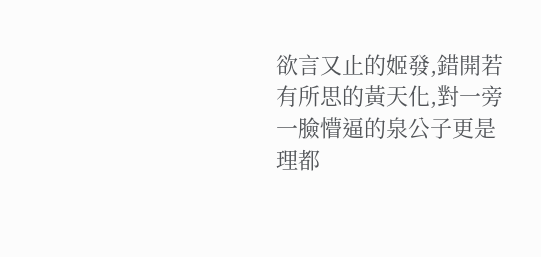欲言又止的姬發,錯開若有所思的黃天化,對一旁一臉懵逼的泉公子更是理都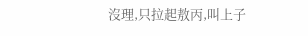沒理,只拉起敖丙,叫上子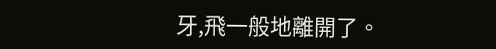牙,飛一般地離開了。